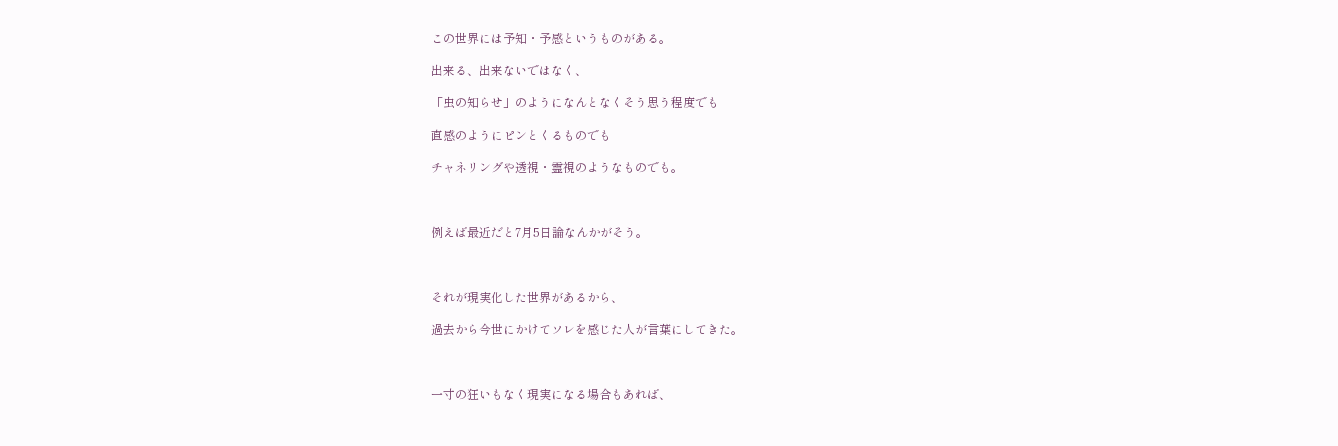この世界には予知・予感というものがある。

出来る、出来ないではなく、

「虫の知らせ」のようになんとなくそう思う程度でも

直感のようにピンとくるものでも

チャネリングや透視・霊視のようなものでも。



例えば最近だと7月5日論なんかがそう。



それが現実化した世界があるから、

過去から今世にかけてソレを感じた人が言葉にしてきた。



一寸の狂いもなく現実になる場合もあれば、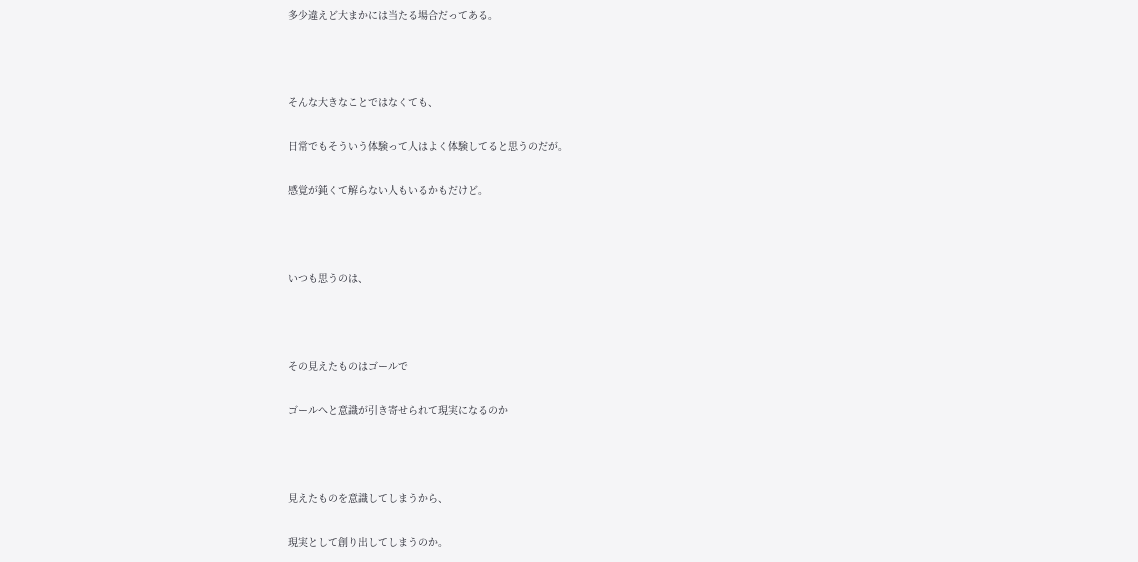多少違えど大まかには当たる場合だってある。



そんな大きなことではなくても、

日常でもそういう体験って人はよく体験してると思うのだが。

感覚が鈍くて解らない人もいるかもだけど。



いつも思うのは、



その見えたものはゴールで

ゴールへと意識が引き寄せられて現実になるのか



見えたものを意識してしまうから、

現実として創り出してしまうのか。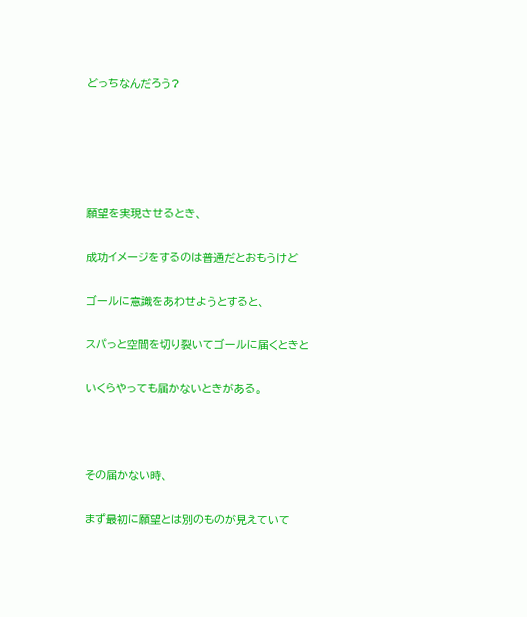どっちなんだろう?





願望を実現させるとき、

成功イメージをするのは普通だとおもうけど

ゴールに意識をあわせようとすると、

スパっと空間を切り裂いてゴールに届くときと

いくらやっても届かないときがある。



その届かない時、

まず最初に願望とは別のものが見えていて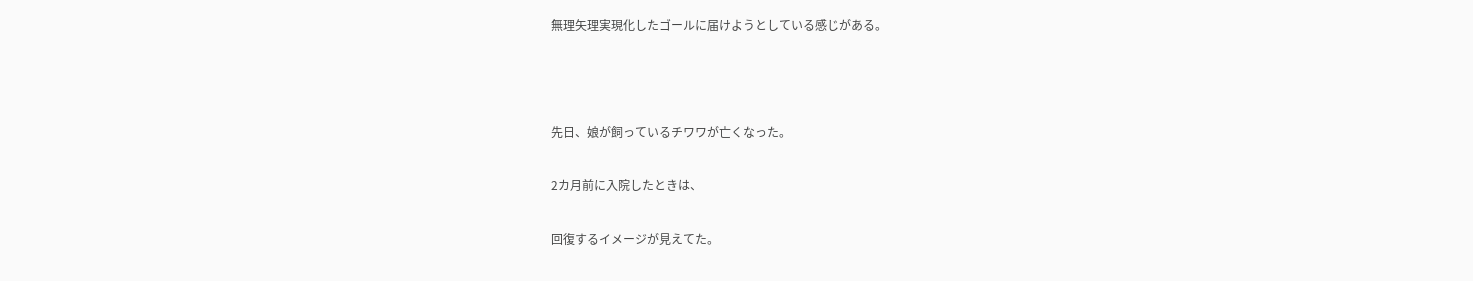無理矢理実現化したゴールに届けようとしている感じがある。



先日、娘が飼っているチワワが亡くなった。

2カ月前に入院したときは、

回復するイメージが見えてた。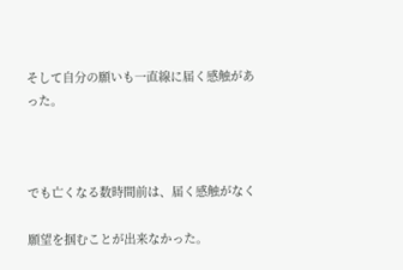そして自分の願いも一直線に届く感触があった。



でも亡くなる数時間前は、届く感触がなく

願望を掴むことが出来なかった。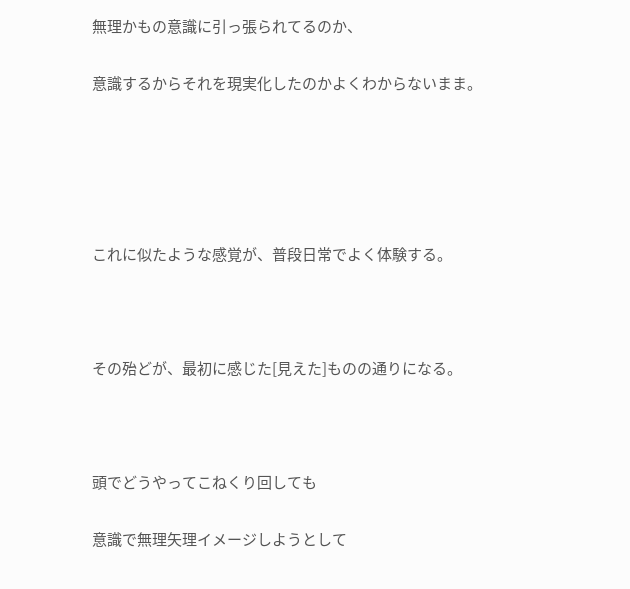無理かもの意識に引っ張られてるのか、

意識するからそれを現実化したのかよくわからないまま。





これに似たような感覚が、普段日常でよく体験する。



その殆どが、最初に感じた[見えた]ものの通りになる。



頭でどうやってこねくり回しても

意識で無理矢理イメージしようとして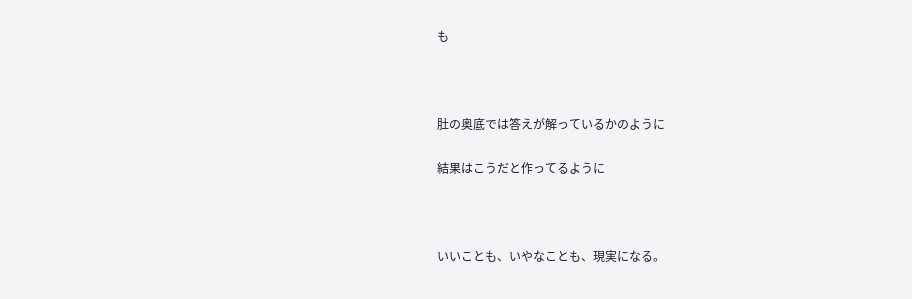も



肚の奥底では答えが解っているかのように

結果はこうだと作ってるように



いいことも、いやなことも、現実になる。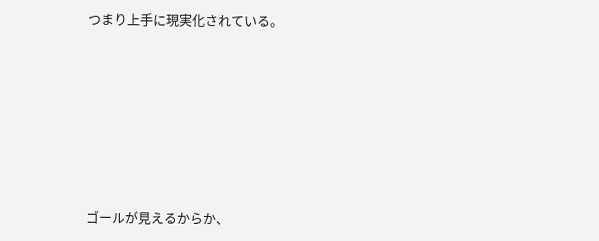つまり上手に現実化されている。







ゴールが見えるからか、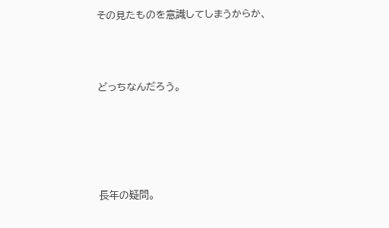その見たものを意識してしまうからか、



どっちなんだろう。





長年の疑問。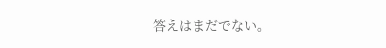答えはまだでない。